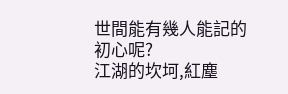世間能有幾人能記的初心呢?
江湖的坎坷,紅塵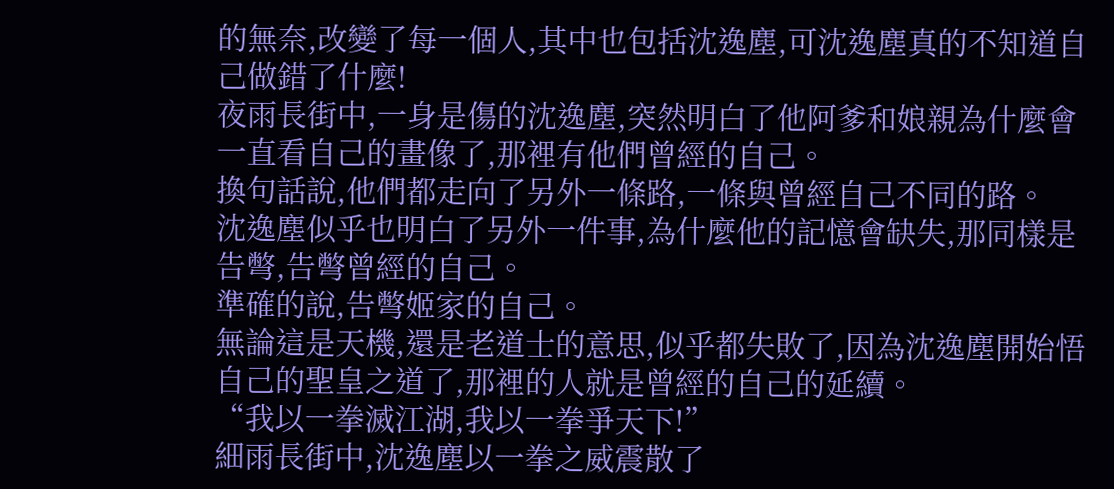的無奈,改變了每一個人,其中也包括沈逸塵,可沈逸塵真的不知道自己做錯了什麼!
夜雨長街中,一身是傷的沈逸塵,突然明白了他阿爹和娘親為什麼會一直看自己的畫像了,那裡有他們曾經的自己。
換句話說,他們都走向了另外一條路,一條與曾經自己不同的路。
沈逸塵似乎也明白了另外一件事,為什麼他的記憶會缺失,那同樣是告彆,告彆曾經的自己。
準確的說,告彆姬家的自己。
無論這是天機,還是老道士的意思,似乎都失敗了,因為沈逸塵開始悟自己的聖皇之道了,那裡的人就是曾經的自己的延續。
“我以一拳滅江湖,我以一拳爭天下!”
細雨長街中,沈逸塵以一拳之威震散了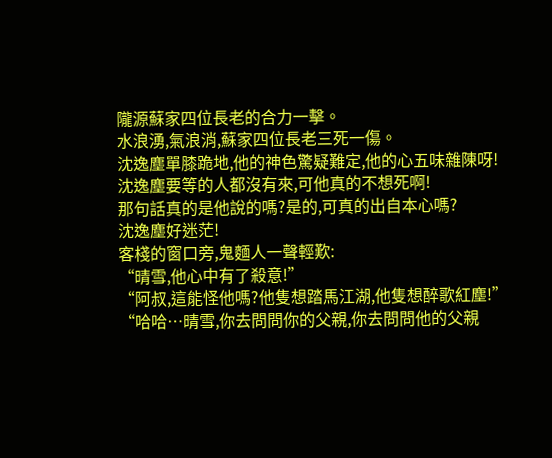隴源蘇家四位長老的合力一擊。
水浪湧,氣浪消,蘇家四位長老三死一傷。
沈逸塵單膝跪地,他的神色驚疑難定,他的心五味雜陳呀!
沈逸塵要等的人都沒有來,可他真的不想死啊!
那句話真的是他說的嗎?是的,可真的出自本心嗎?
沈逸塵好迷茫!
客棧的窗口旁,鬼麵人一聲輕歎:
“晴雪,他心中有了殺意!”
“阿叔,這能怪他嗎?他隻想踏馬江湖,他隻想醉歌紅塵!”
“哈哈…晴雪,你去問問你的父親,你去問問他的父親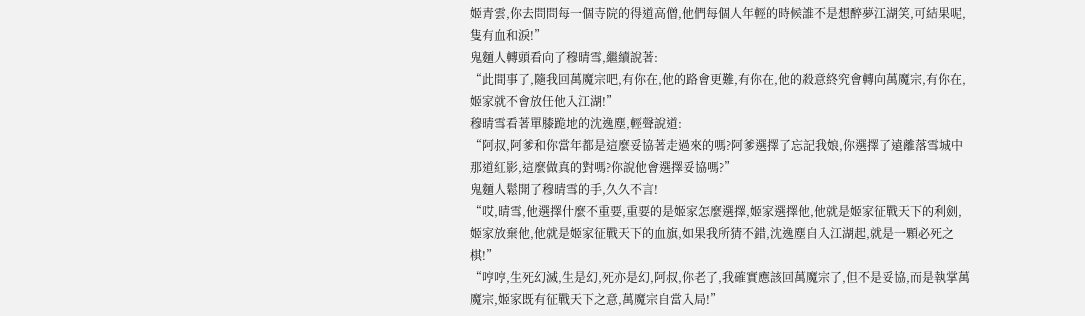姬青雲,你去問問每一個寺院的得道高僧,他們每個人年輕的時候誰不是想醉夢江湖笑,可結果呢,隻有血和淚!”
鬼麵人轉頭看向了穆晴雪,繼續說著:
“此間事了,隨我回萬魔宗吧,有你在,他的路會更難,有你在,他的殺意終究會轉向萬魔宗,有你在,姬家就不會放任他入江湖!”
穆晴雪看著單膝跪地的沈逸塵,輕聲說道:
“阿叔,阿爹和你當年都是這麼妥協著走過來的嗎?阿爹選擇了忘記我娘,你選擇了遠離落雪城中那道紅影,這麼做真的對嗎?你說他會選擇妥協嗎?”
鬼麵人鬆開了穆晴雪的手,久久不言!
“哎,晴雪,他選擇什麼不重要,重要的是姬家怎麼選擇,姬家選擇他,他就是姬家征戰天下的利劍,姬家放棄他,他就是姬家征戰天下的血旗,如果我所猜不錯,沈逸塵自入江湖起,就是一顆必死之棋!”
“哼哼,生死幻滅,生是幻,死亦是幻,阿叔,你老了,我確實應該回萬魔宗了,但不是妥協,而是執掌萬魔宗,姬家既有征戰天下之意,萬魔宗自當入局!”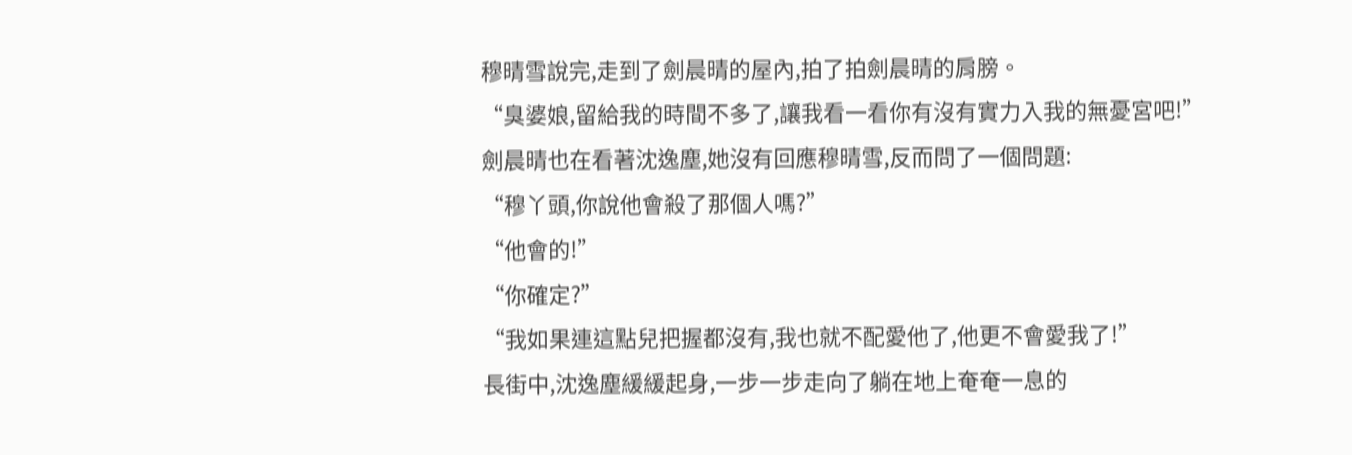穆晴雪說完,走到了劍晨晴的屋內,拍了拍劍晨晴的肩膀。
“臭婆娘,留給我的時間不多了,讓我看一看你有沒有實力入我的無憂宮吧!”
劍晨晴也在看著沈逸塵,她沒有回應穆晴雪,反而問了一個問題:
“穆丫頭,你說他會殺了那個人嗎?”
“他會的!”
“你確定?”
“我如果連這點兒把握都沒有,我也就不配愛他了,他更不會愛我了!”
長街中,沈逸塵緩緩起身,一步一步走向了躺在地上奄奄一息的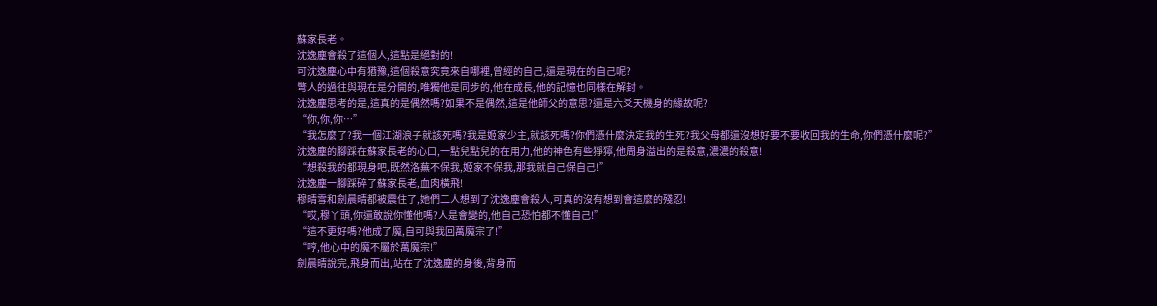蘇家長老。
沈逸塵會殺了這個人,這點是絕對的!
可沈逸塵心中有猶豫,這個殺意究竟來自哪裡,曾經的自己,還是現在的自己呢?
彆人的過往與現在是分開的,唯獨他是同步的,他在成長,他的記憶也同樣在解封。
沈逸塵思考的是,這真的是偶然嗎?如果不是偶然,這是他師父的意思?還是六爻天機身的緣故呢?
“你,你,你…”
“我怎麼了?我一個江湖浪子就該死嗎?我是姬家少主,就該死嗎?你們憑什麼決定我的生死?我父母都還沒想好要不要收回我的生命,你們憑什麼呢?”
沈逸塵的腳踩在蘇家長老的心口,一點兒點兒的在用力,他的神色有些猙獰,他周身溢出的是殺意,濃濃的殺意!
“想殺我的都現身吧,既然洛蕪不保我,姬家不保我,那我就自己保自己!”
沈逸塵一腳踩碎了蘇家長老,血肉橫飛!
穆晴雪和劍晨晴都被震住了,她們二人想到了沈逸塵會殺人,可真的沒有想到會這麼的殘忍!
“哎,穆丫頭,你還敢說你懂他嗎?人是會變的,他自己恐怕都不懂自己!”
“這不更好嗎?他成了魔,自可與我回萬魔宗了!”
“哼,他心中的魔不屬於萬魔宗!”
劍晨晴說完,飛身而出,站在了沈逸塵的身後,背身而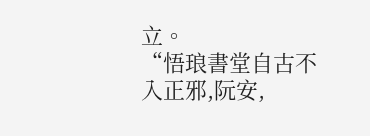立。
“悟琅書堂自古不入正邪,阮安,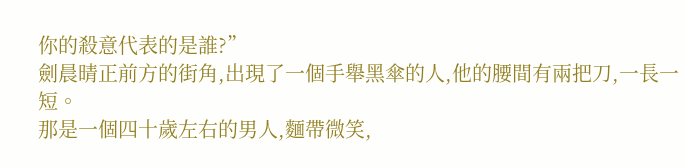你的殺意代表的是誰?”
劍晨晴正前方的街角,出現了一個手舉黑傘的人,他的腰間有兩把刀,一長一短。
那是一個四十歲左右的男人,麵帶微笑,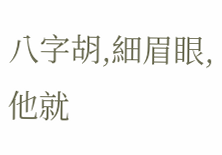八字胡,細眉眼,他就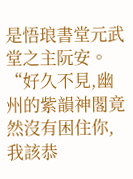是悟琅書堂元武堂之主阮安。
“好久不見,幽州的紫韻神閣竟然沒有困住你,我該恭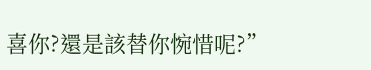喜你?還是該替你惋惜呢?”